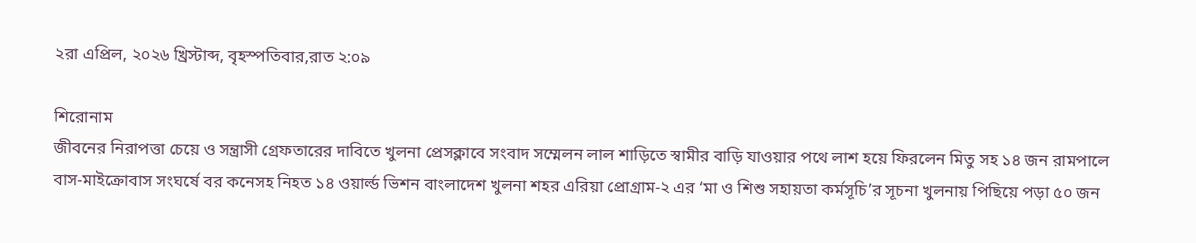২রা এপ্রিল, ২০২৬ খ্রিস্টাব্দ, বৃহস্পতিবার,রাত ২:০৯

শিরোনাম
জীবনের নিরাপত্তা চেয়ে ও সন্ত্রাসী গ্রেফতারের দাবিতে খুলনা প্রেসক্লাবে সংবাদ সম্মেলন লাল শাড়িতে স্বামীর বাড়ি যাওয়ার পথে লাশ হয়ে ফিরলেন মিতু সহ ১৪ জন রামপালে বাস-মাইক্রোবাস সংঘর্ষে বর কনেসহ নিহত ১৪ ওয়ার্ল্ড ভিশন বাংলাদেশ খুলনা শহর এরিয়া প্রোগ্রাম-২ এর ‘মা ও শিশু সহায়তা কর্মসূচি’র সূচনা খুলনায় পিছিয়ে পড়া ৫০ জন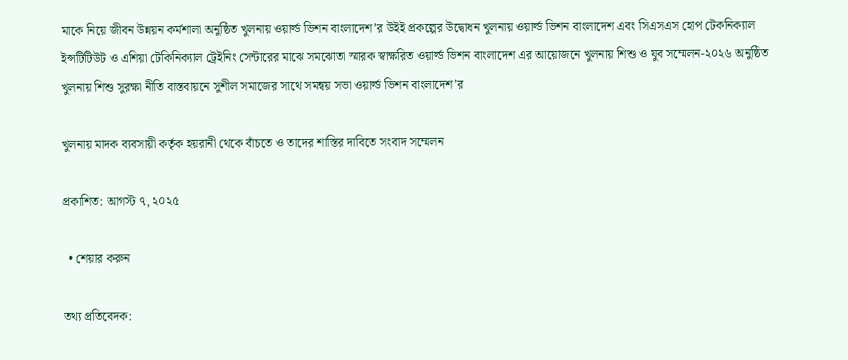মাকে নিয়ে জীবন উন্নয়ন কর্মশালা অনুষ্ঠিত খুলনায় ওয়ার্ল্ড ভিশন বাংলাদেশ’র উইই প্রকল্পের উদ্বোধন খুলনায় ওয়ার্ল্ড ভিশন বাংলাদেশ এবং সিএসএস হোপ টেকনিক্যাল ইন্সটিটিউট ও এশিয়া টেকিনিক্যাল ট্রেইনিং সেন্টারের মাঝে সমঝোতা স্মারক স্বাক্ষরিত ওয়ার্ল্ড ভিশন বাংলাদেশ এর আয়োজনে খুলনায় শিশু ও যুব সম্মেলন-২০২৬ অনুষ্ঠিত খুলনায় শিশু সুরক্ষা নীতি বাস্তবায়নে সুশীল সমাজের সাথে সমন্বয় সভা ওয়ার্ল্ড ভিশন বাংলাদেশ’র

খুলনায় মাদক ব্যবসায়ী কর্তৃক হয়রানী থেকে বাঁচতে ও তাদের শাস্তির দাবিতে সংবাদ সম্মেলন

প্রকাশিত: আগস্ট ৭, ২০২৫

  • শেয়ার করুন

তথ্য প্রতিবেদক: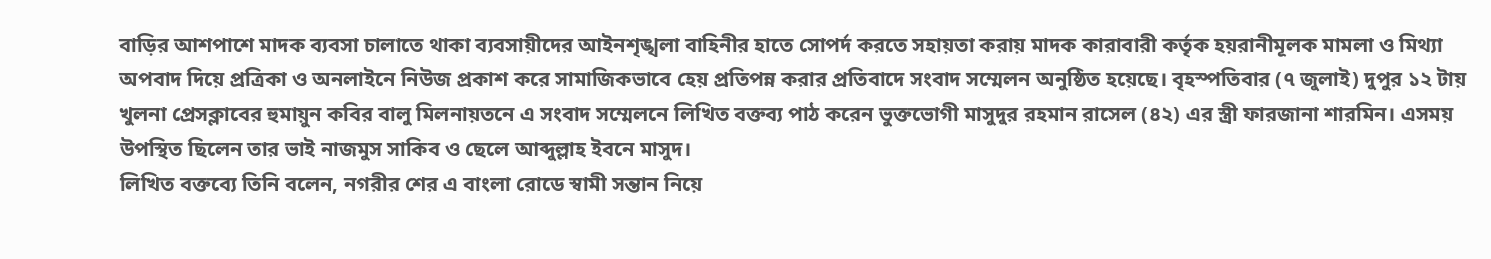বাড়ির আশপাশে মাদক ব্যবসা চালাতে থাকা ব্যবসায়ীদের আইনশৃঙ্খলা বাহিনীর হাতে সোপর্দ করতে সহায়তা করায় মাদক কারাবারী কর্তৃক হয়রানীমূলক মামলা ও মিথ্যা অপবাদ দিয়ে প্রত্রিকা ও অনলাইনে নিউজ প্রকাশ করে সামাজিকভাবে হেয় প্রতিপন্ন করার প্রতিবাদে সংবাদ সম্মেলন অনুষ্ঠিত হয়েছে। বৃহস্পতিবার (৭ জুলাই) দুপুর ১২ টায় খুলনা প্রেসক্লাবের হুমায়ুন কবির বালু মিলনায়তনে এ সংবাদ সম্মেলনে লিখিত বক্তব্য পাঠ করেন ভুক্তভোগী মাসুদুর রহমান রাসেল (৪২) এর স্ত্রী ফারজানা শারমিন। এসময় উপস্থিত ছিলেন তার ভাই নাজমুস সাকিব ও ছেলে আব্দুল্লাহ ইবনে মাসুদ।
লিখিত বক্তব্যে তিনি বলেন, নগরীর শের এ বাংলা রোডে স্বামী সন্তান নিয়ে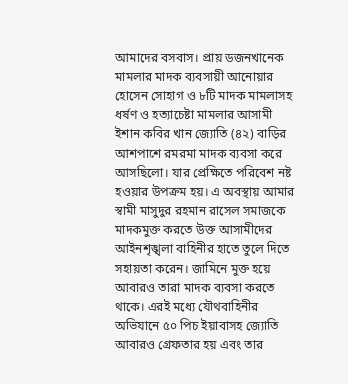আমাদের বসবাস। প্রায় ডজনখানেক মামলার মাদক ব্যবসায়ী আনোয়ার হোসেন সোহাগ ও ৮টি মাদক মামলাসহ ধর্ষণ ও হত্যাচেষ্টা মামলার আসামী ইশান কবির খান জ্যোতি (৪২) বাড়ির আশপাশে রমরমা মাদক ব্যবসা করে আসছিলো। যার প্রেক্ষিতে পরিবেশ নষ্ট হওয়ার উপক্রম হয়। এ অবস্থায় আমার স্বামী মাসুদুর রহমান রাসেল সমাজকে মাদকমুক্ত করতে উক্ত আসামীদের আইনশৃঙ্খলা বাহিনীর হাতে তুলে দিতে সহায়তা করেন। জামিনে মুক্ত হয়ে আবারও তারা মাদক ব্যবসা করতে থাকে। এরই মধ্যে যৌথবাহিনীর অভিযানে ৫০ পিচ ইয়াবাসহ জ্যোতি আবারও গ্রেফতার হয় এবং তার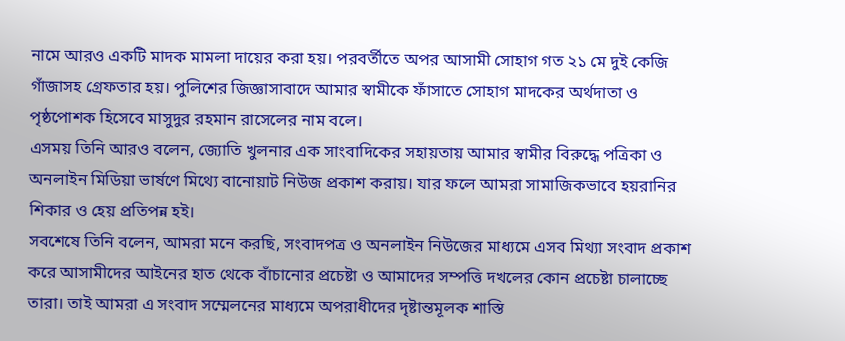নামে আরও একটি মাদক মামলা দায়ের করা হয়। পরবর্তীতে অপর আসামী সোহাগ গত ২১ মে দুই কেজি গাঁজাসহ গ্রেফতার হয়। পুলিশের জিজ্ঞাসাবাদে আমার স্বামীকে ফাঁসাতে সোহাগ মাদকের অর্থদাতা ও পৃষ্ঠপোশক হিসেবে মাসুদুর রহমান রাসেলের নাম বলে।
এসময় তিনি আরও বলেন, জ্যোতি খুলনার এক সাংবাদিকের সহায়তায় আমার স্বামীর বিরুদ্ধে পত্রিকা ও অনলাইন মিডিয়া ভার্ষণে মিথ্যে বানোয়াট নিউজ প্রকাশ করায়। যার ফলে আমরা সামাজিকভাবে হয়রানির শিকার ও হেয় প্রতিপন্ন হই।
সবশেষে তিনি বলেন, আমরা মনে করছি, সংবাদপত্র ও অনলাইন নিউজের মাধ্যমে এসব মিথ্যা সংবাদ প্রকাশ করে আসামীদের আইনের হাত থেকে বাঁচানোর প্রচেষ্টা ও আমাদের সম্পত্তি দখলের কোন প্রচেষ্টা চালাচ্ছে তারা। তাই আমরা এ সংবাদ সম্মেলনের মাধ্যমে অপরাধীদের দৃষ্টান্তমূলক শাস্তি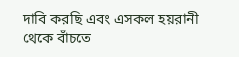দাবি করছি এবং এসকল হয়রানী থেকে বাঁচতে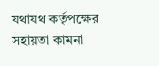যথাযথ কর্তৃপক্ষের সহায়তা কামনা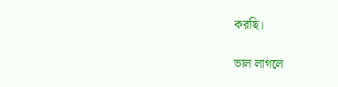করছি।

ভাল লাগলে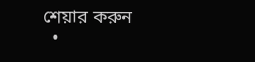শেয়ার করুন
  •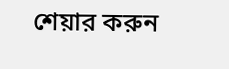শেয়ার করুন